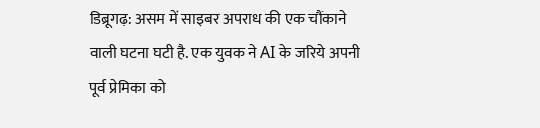डिब्रूगढ़: असम में साइबर अपराध की एक चौंकाने वाली घटना घटी है. एक युवक ने AI के जरिये अपनी पूर्व प्रेमिका को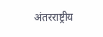अंतरराष्ट्रीय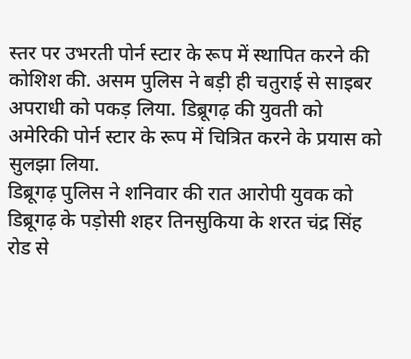स्तर पर उभरती पोर्न स्टार के रूप में स्थापित करने की कोशिश की. असम पुलिस ने बड़ी ही चतुराई से साइबर अपराधी को पकड़ लिया. डिब्रूगढ़ की युवती को अमेरिकी पोर्न स्टार के रूप में चित्रित करने के प्रयास को सुलझा लिया.
डिब्रूगढ़ पुलिस ने शनिवार की रात आरोपी युवक को डिब्रूगढ़ के पड़ोसी शहर तिनसुकिया के शरत चंद्र सिंह रोड से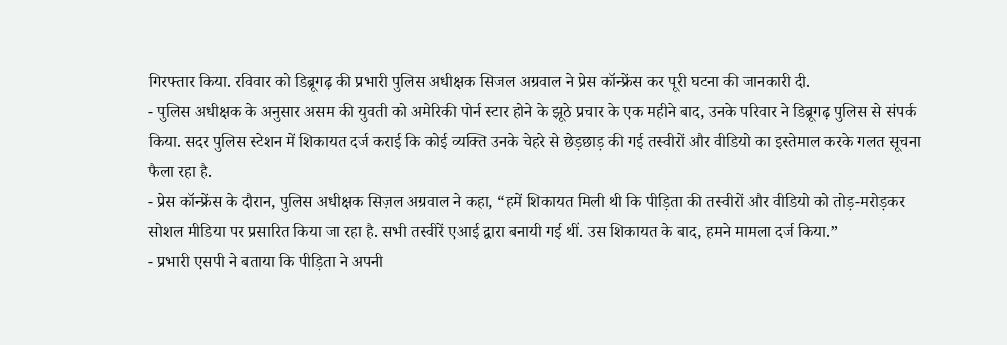गिरफ्तार किया. रविवार को डिब्रूगढ़ की प्रभारी पुलिस अधीक्षक सिजल अग्रवाल ने प्रेस कॉन्फ्रेंस कर पूरी घटना की जानकारी दी.
- पुलिस अधीक्षक के अनुसार असम की युवती को अमेरिकी पोर्न स्टार होने के झूठे प्रचार के एक महीने बाद, उनके परिवार ने डिब्रूगढ़ पुलिस से संपर्क किया. सदर पुलिस स्टेशन में शिकायत दर्ज कराई कि कोई व्यक्ति उनके चेहरे से छेड़छाड़ की गई तस्वीरों और वीडियो का इस्तेमाल करके गलत सूचना फैला रहा है.
- प्रेस कॉन्फ्रेंस के दौरान, पुलिस अधीक्षक सिज़ल अग्रवाल ने कहा, “हमें शिकायत मिली थी कि पीड़िता की तस्वीरों और वीडियो को तोड़-मरोड़कर सोशल मीडिया पर प्रसारित किया जा रहा है. सभी तस्वीरें एआई द्वारा बनायी गई थीं. उस शिकायत के बाद, हमने मामला दर्ज किया.”
- प्रभारी एसपी ने बताया कि पीड़िता ने अपनी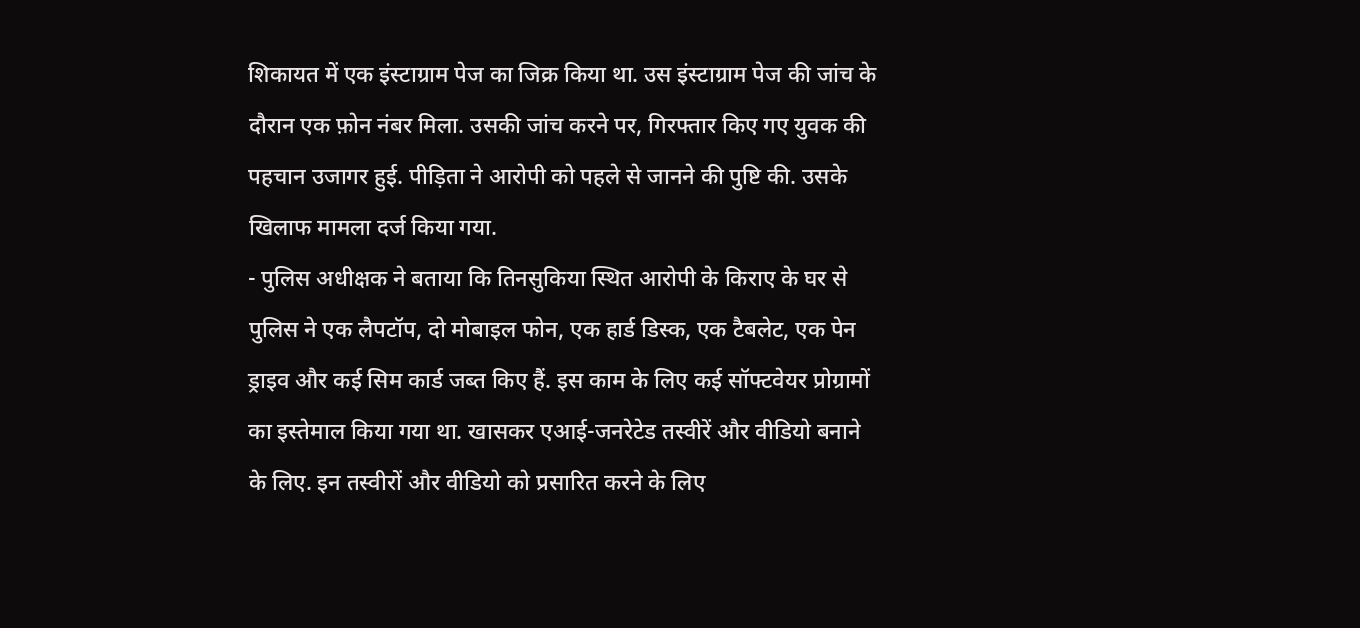शिकायत में एक इंस्टाग्राम पेज का जिक्र किया था. उस इंस्टाग्राम पेज की जांच के दौरान एक फ़ोन नंबर मिला. उसकी जांच करने पर, गिरफ्तार किए गए युवक की पहचान उजागर हुई. पीड़िता ने आरोपी को पहले से जानने की पुष्टि की. उसके खिलाफ मामला दर्ज किया गया.
- पुलिस अधीक्षक ने बताया कि तिनसुकिया स्थित आरोपी के किराए के घर से पुलिस ने एक लैपटॉप, दो मोबाइल फोन, एक हार्ड डिस्क, एक टैबलेट, एक पेन ड्राइव और कई सिम कार्ड जब्त किए हैं. इस काम के लिए कई सॉफ्टवेयर प्रोग्रामों का इस्तेमाल किया गया था. खासकर एआई-जनरेटेड तस्वीरें और वीडियो बनाने के लिए. इन तस्वीरों और वीडियो को प्रसारित करने के लिए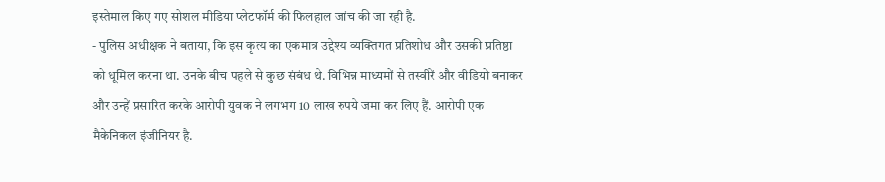इस्तेमाल किए गए सोशल मीडिया प्लेटफॉर्म की फिलहाल जांच की जा रही है.
- पुलिस अधीक्षक ने बताया, कि इस कृत्य का एकमात्र उद्देश्य व्यक्तिगत प्रतिशोध और उसकी प्रतिष्ठा को धूमिल करना था. उनके बीच पहले से कुछ संबंध थे. विभिन्न माध्यमों से तस्वीरें और वीडियो बनाकर और उन्हें प्रसारित करके आरोपी युवक ने लगभग 10 लाख रुपये जमा कर लिए हैं. आरोपी एक मैकेनिकल इंजीनियर है.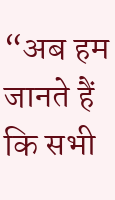“अब हम जानते हैं कि सभी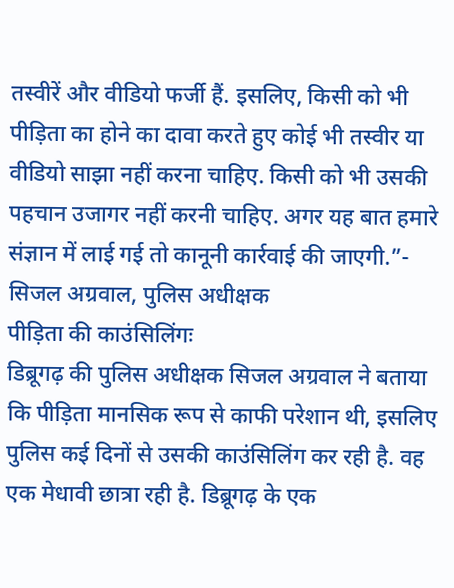तस्वीरें और वीडियो फर्जी हैं. इसलिए, किसी को भी पीड़िता का होने का दावा करते हुए कोई भी तस्वीर या वीडियो साझा नहीं करना चाहिए. किसी को भी उसकी पहचान उजागर नहीं करनी चाहिए. अगर यह बात हमारे संज्ञान में लाई गई तो कानूनी कार्रवाई की जाएगी.”- सिजल अग्रवाल, पुलिस अधीक्षक
पीड़िता की काउंसिलिंगः
डिब्रूगढ़ की पुलिस अधीक्षक सिजल अग्रवाल ने बताया कि पीड़िता मानसिक रूप से काफी परेशान थी, इसलिए पुलिस कई दिनों से उसकी काउंसिलिंग कर रही है. वह एक मेधावी छात्रा रही है. डिब्रूगढ़ के एक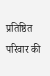प्रतिष्ठित परिवार की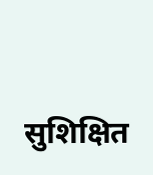सुशिक्षित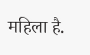महिला है.